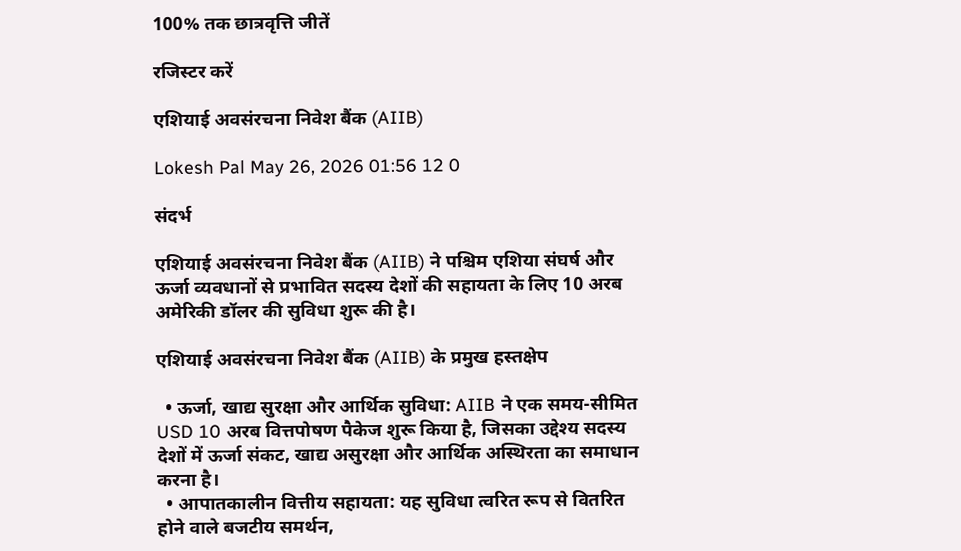100% तक छात्रवृत्ति जीतें

रजिस्टर करें

एशियाई अवसंरचना निवेश बैंक (AIIB)

Lokesh Pal May 26, 2026 01:56 12 0

संदर्भ

एशियाई अवसंरचना निवेश बैंक (AIIB) ने पश्चिम एशिया संघर्ष और ऊर्जा व्यवधानों से प्रभावित सदस्य देशों की सहायता के लिए 10 अरब अमेरिकी डॉलर की सुविधा शुरू की है।

एशियाई अवसंरचना निवेश बैंक (AIIB) के प्रमुख हस्तक्षेप

  • ऊर्जा, खाद्य सुरक्षा और आर्थिक सुविधा: AIIB ने एक समय-सीमित USD 10 अरब वित्तपोषण पैकेज शुरू किया है, जिसका उद्देश्य सदस्य देशों में ऊर्जा संकट, खाद्य असुरक्षा और आर्थिक अस्थिरता का समाधान करना है।
  • आपातकालीन वित्तीय सहायता: यह सुविधा त्वरित रूप से वितरित होने वाले बजटीय समर्थन,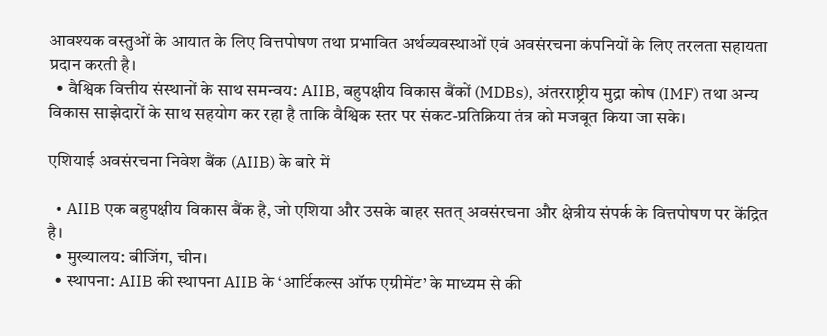आवश्यक वस्तुओं के आयात के लिए वित्तपोषण तथा प्रभावित अर्थव्यवस्थाओं एवं अवसंरचना कंपनियों के लिए तरलता सहायता प्रदान करती है।
  • वैश्विक वित्तीय संस्थानों के साथ समन्वय: AIIB, बहुपक्षीय विकास बैंकों (MDBs), अंतरराष्ट्रीय मुद्रा कोष (IMF) तथा अन्य विकास साझेदारों के साथ सहयोग कर रहा है ताकि वैश्विक स्तर पर संकट-प्रतिक्रिया तंत्र को मजबूत किया जा सके।

एशियाई अवसंरचना निवेश बैंक (AIIB) के बारे में

  • AIIB एक बहुपक्षीय विकास बैंक है, जो एशिया और उसके बाहर सतत् अवसंरचना और क्षेत्रीय संपर्क के वित्तपोषण पर केंद्रित है।
  • मुख्यालय: बीजिंग, चीन।
  • स्थापना: AIIB की स्थापना AIIB के ‘आर्टिकल्स ऑफ एग्रीमेंट’ के माध्यम से की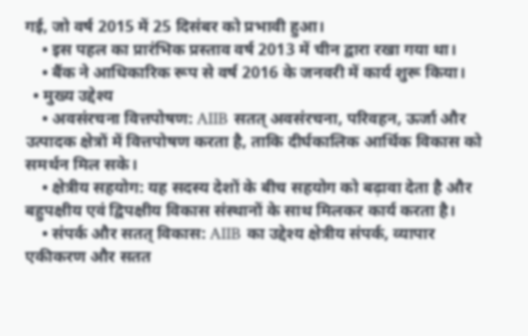गई, जो वर्ष 2015 में 25 दिसंबर को प्रभावी हुआ।
    • इस पहल का प्रारंभिक प्रस्ताव वर्ष 2013 में चीन द्वारा रखा गया था।
    • बैंक ने आधिकारिक रूप से वर्ष 2016 के जनवरी में कार्य शुरू किया।
  • मुख्य उद्देश्य
    • अवसंरचना वित्तपोषण: AIIB सतत् अवसंरचना, परिवहन, ऊर्जा और उत्पादक क्षेत्रों में वित्तपोषण करता है, ताकि दीर्घकालिक आर्थिक विकास को समर्थन मिल सके।
    • क्षेत्रीय सहयोग: यह सदस्य देशों के बीच सहयोग को बढ़ावा देता है और बहुपक्षीय एवं द्विपक्षीय विकास संस्थानों के साथ मिलकर कार्य करता है।
    • संपर्क और सतत् विकास: AIIB का उद्देश्य क्षेत्रीय संपर्क, व्यापार एकीकरण और सतत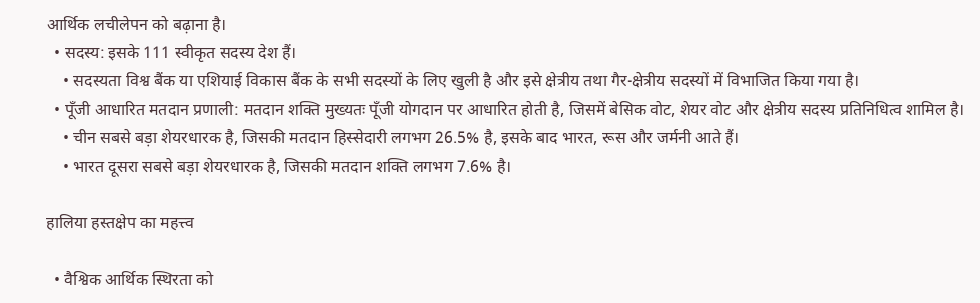आर्थिक लचीलेपन को बढ़ाना है।
  • सदस्य: इसके 111 स्वीकृत सदस्य देश हैं।
    • सदस्यता विश्व बैंक या एशियाई विकास बैंक के सभी सदस्यों के लिए खुली है और इसे क्षेत्रीय तथा गैर-क्षेत्रीय सदस्यों में विभाजित किया गया है।
  • पूँजी आधारित मतदान प्रणाली: मतदान शक्ति मुख्यतः पूँजी योगदान पर आधारित होती है, जिसमें बेसिक वोट, शेयर वोट और क्षेत्रीय सदस्य प्रतिनिधित्व शामिल है।
    • चीन सबसे बड़ा शेयरधारक है, जिसकी मतदान हिस्सेदारी लगभग 26.5% है, इसके बाद भारत, रूस और जर्मनी आते हैं।
    • भारत दूसरा सबसे बड़ा शेयरधारक है, जिसकी मतदान शक्ति लगभग 7.6% है।

हालिया हस्तक्षेप का महत्त्व

  • वैश्विक आर्थिक स्थिरता को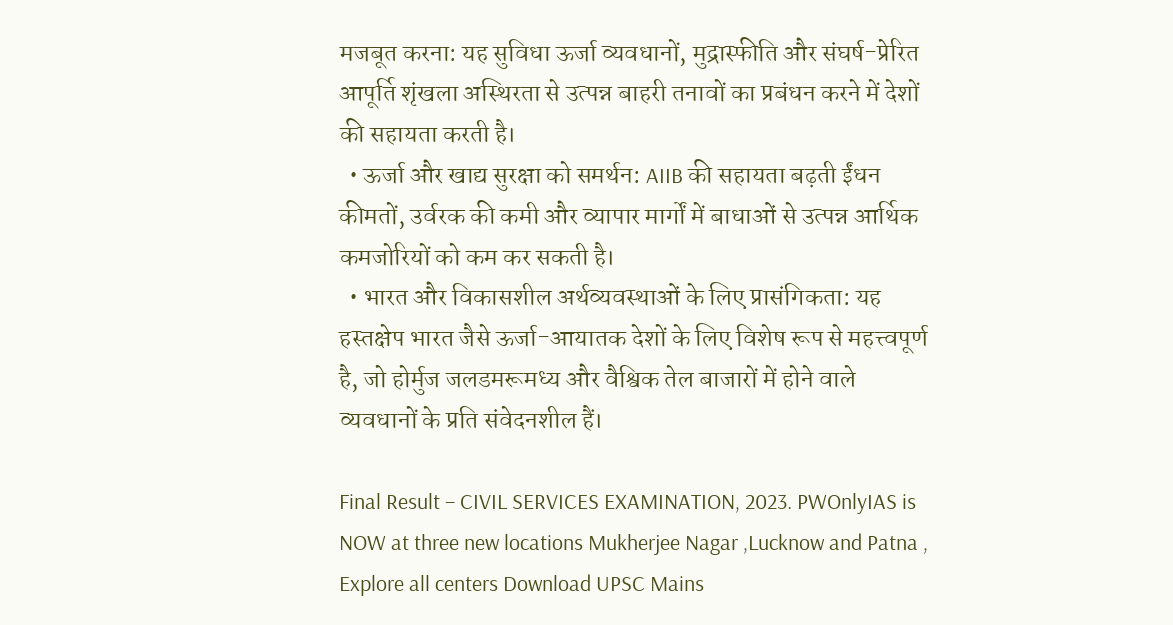मजबूत करना: यह सुविधा ऊर्जा व्यवधानों, मुद्रास्फीति और संघर्ष-प्रेरित आपूर्ति शृंखला अस्थिरता से उत्पन्न बाहरी तनावों का प्रबंधन करने में देशों की सहायता करती है।
  • ऊर्जा और खाद्य सुरक्षा को समर्थन: AIIB की सहायता बढ़ती ईंधन कीमतों, उर्वरक की कमी और व्यापार मार्गों में बाधाओं से उत्पन्न आर्थिक कमजोरियों को कम कर सकती है।
  • भारत और विकासशील अर्थव्यवस्थाओं के लिए प्रासंगिकता: यह हस्तक्षेप भारत जैसे ऊर्जा-आयातक देशों के लिए विशेष रूप से महत्त्वपूर्ण है, जो होर्मुज जलडमरूमध्य और वैश्विक तेल बाजारों में होने वाले व्यवधानों के प्रति संवेदनशील हैं।

Final Result – CIVIL SERVICES EXAMINATION, 2023. PWOnlyIAS is NOW at three new locations Mukherjee Nagar ,Lucknow and Patna , Explore all centers Download UPSC Mains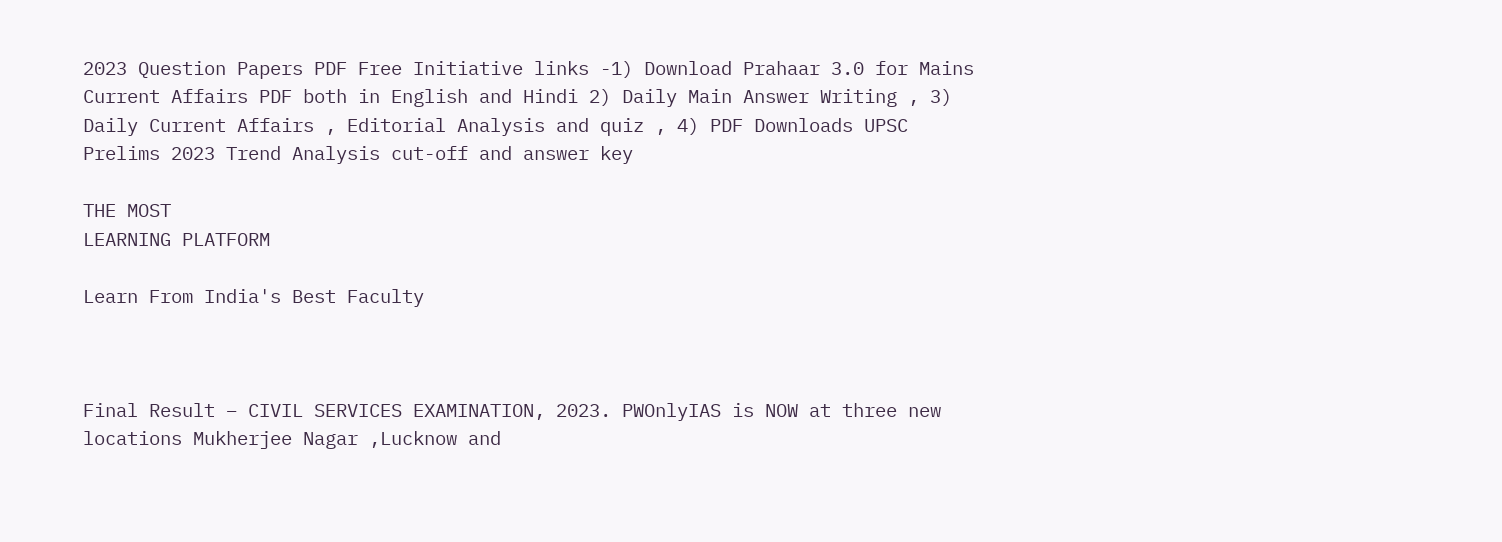2023 Question Papers PDF Free Initiative links -1) Download Prahaar 3.0 for Mains Current Affairs PDF both in English and Hindi 2) Daily Main Answer Writing , 3) Daily Current Affairs , Editorial Analysis and quiz , 4) PDF Downloads UPSC Prelims 2023 Trend Analysis cut-off and answer key

THE MOST
LEARNING PLATFORM

Learn From India's Best Faculty



Final Result – CIVIL SERVICES EXAMINATION, 2023. PWOnlyIAS is NOW at three new locations Mukherjee Nagar ,Lucknow and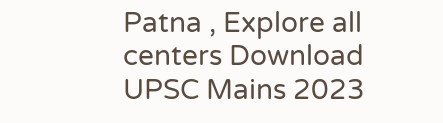Patna , Explore all centers Download UPSC Mains 2023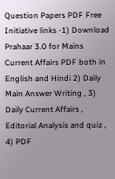Question Papers PDF Free Initiative links -1) Download Prahaar 3.0 for Mains Current Affairs PDF both in English and Hindi 2) Daily Main Answer Writing , 3) Daily Current Affairs , Editorial Analysis and quiz , 4) PDF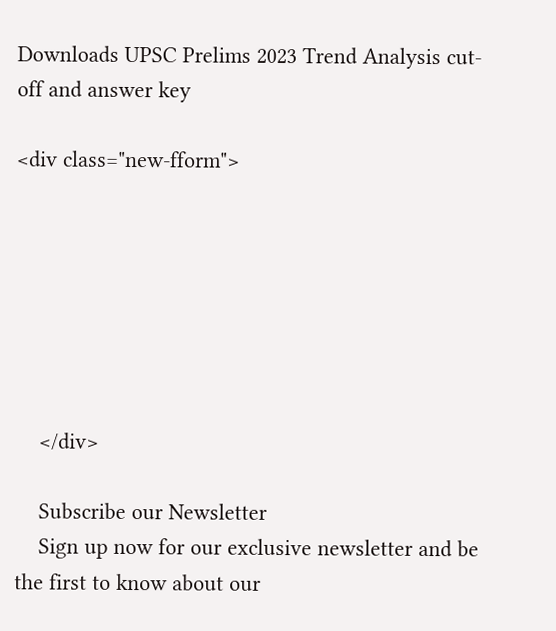Downloads UPSC Prelims 2023 Trend Analysis cut-off and answer key

<div class="new-fform">







    </div>

    Subscribe our Newsletter
    Sign up now for our exclusive newsletter and be the first to know about our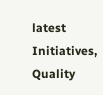latest Initiatives, Quality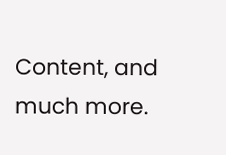Content, and much more.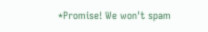*Promise! We won't spam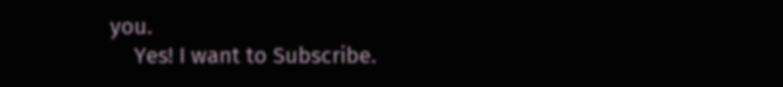you.
    Yes! I want to Subscribe.